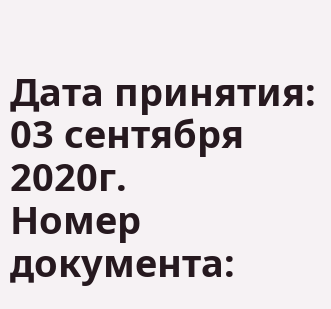Дата принятия: 03 сентября 2020г.
Номер документа: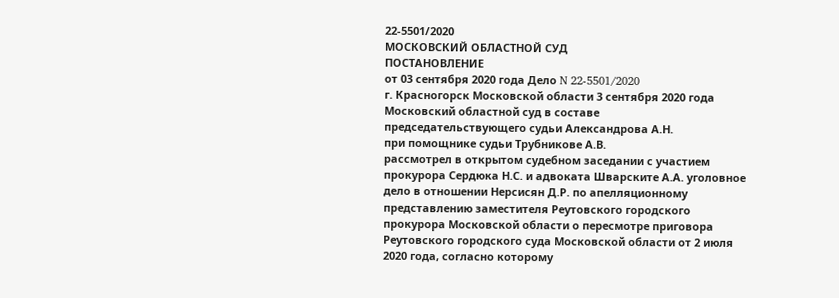22-5501/2020
МОСКОВСКИЙ ОБЛАСТНОЙ СУД
ПОСТАНОВЛЕНИЕ
от 03 сентября 2020 года Дело N 22-5501/2020
г. Красногорск Московской области 3 сентября 2020 года
Московский областной суд в составе
председательствующего судьи Александрова А.Н.
при помощнике судьи Трубникове А.В.
рассмотрел в открытом судебном заседании с участием прокурора Сердюка Н.С. и адвоката Шварските А.А. уголовное дело в отношении Нерсисян Д.Р. по апелляционному представлению заместителя Реутовского городского прокурора Московской области о пересмотре приговора Реутовского городского суда Московской области от 2 июля 2020 года, согласно которому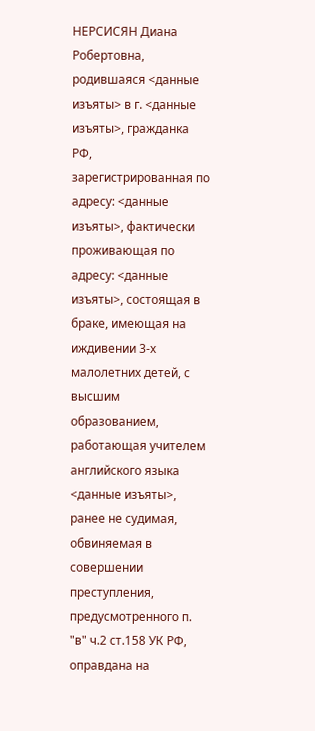НЕРСИСЯН Диана Робертовна, родившаяся <данные изъяты> в г. <данные изъяты>, гражданка РФ, зарегистрированная по адресу: <данные изъяты>, фактически проживающая по адресу: <данные изъяты>, состоящая в браке, имеющая на иждивении 3-х малолетних детей, с высшим образованием, работающая учителем английского языка <данные изъяты>, ранее не судимая,
обвиняемая в совершении преступления, предусмотренного п. "в" ч.2 ст.158 УК РФ, оправдана на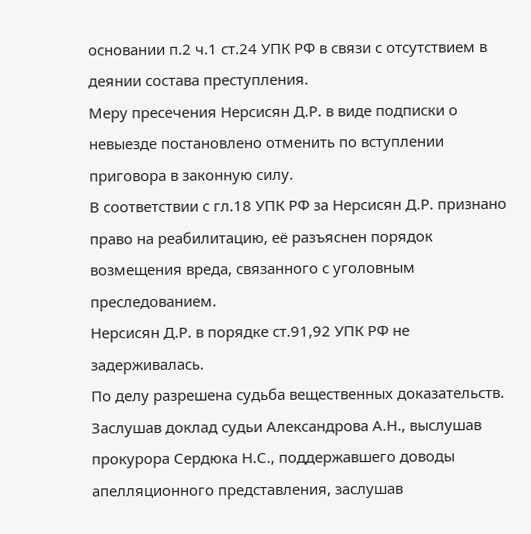основании п.2 ч.1 ст.24 УПК РФ в связи с отсутствием в деянии состава преступления.
Меру пресечения Нерсисян Д.Р. в виде подписки о невыезде постановлено отменить по вступлении приговора в законную силу.
В соответствии с гл.18 УПК РФ за Нерсисян Д.Р. признано право на реабилитацию, её разъяснен порядок возмещения вреда, связанного с уголовным преследованием.
Нерсисян Д.Р. в порядке ст.91,92 УПК РФ не задерживалась.
По делу разрешена судьба вещественных доказательств.
Заслушав доклад судьи Александрова А.Н., выслушав прокурора Сердюка Н.С., поддержавшего доводы апелляционного представления, заслушав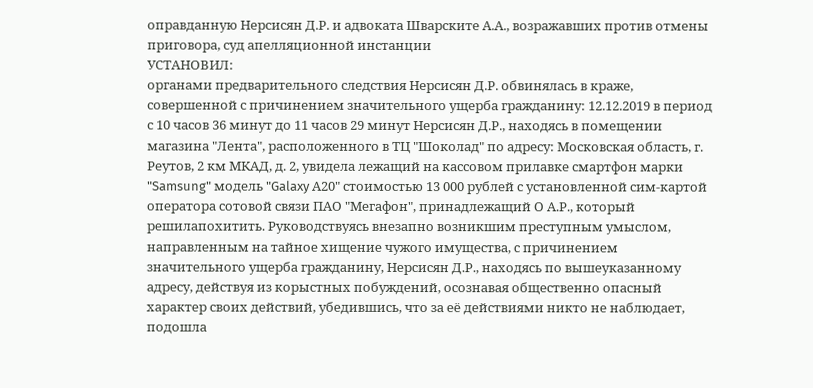оправданную Нерсисян Д.Р. и адвоката Шварските А.А., возражавших против отмены приговора, суд апелляционной инстанции
УСТАНОВИЛ:
органами предварительного следствия Нерсисян Д.Р. обвинялась в краже, совершенной с причинением значительного ущерба гражданину: 12.12.2019 в период с 10 часов 36 минут до 11 часов 29 минут Нерсисян Д.Р., находясь в помещении магазина "Лента", расположенного в ТЦ "Шоколад" по адресу: Московская область, г. Реутов, 2 км МКАД, д. 2, увидела лежащий на кассовом прилавке смартфон марки "Samsung" модель "Galaxy А20" стоимостью 13 000 рублей с установленной сим-картой оператора сотовой связи ПАО "Мегафон", принадлежащий О А.Р., который решилапохитить. Руководствуясь внезапно возникшим преступным умыслом, направленным на тайное хищение чужого имущества, с причинением значительного ущерба гражданину, Нерсисян Д.Р., находясь по вышеуказанному адресу, действуя из корыстных побуждений, осознавая общественно опасный характер своих действий, убедившись, что за её действиями никто не наблюдает, подошла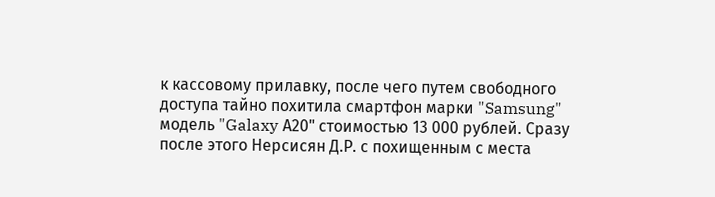к кассовому прилавку, после чего путем свободного доступа тайно похитила смартфон марки "Samsung" модель "Galaxy А20" стоимостью 13 000 рублей. Сразу после этого Нерсисян Д.Р. с похищенным с места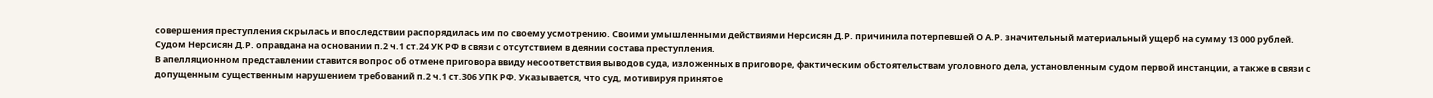совершения преступления скрылась и впоследствии распорядилась им по своему усмотрению. Своими умышленными действиями Нерсисян Д.Р. причинила потерпевшей О А.Р. значительный материальный ущерб на сумму 13 000 рублей.
Судом Нерсисян Д.Р. оправдана на основании п.2 ч.1 ст.24 УК РФ в связи с отсутствием в деянии состава преступления.
В апелляционном представлении ставится вопрос об отмене приговора ввиду несоответствия выводов суда, изложенных в приговоре, фактическим обстоятельствам уголовного дела, установленным судом первой инстанции, а также в связи с допущенным существенным нарушением требований п.2 ч.1 ст.306 УПК РФ. Указывается, что суд, мотивируя принятое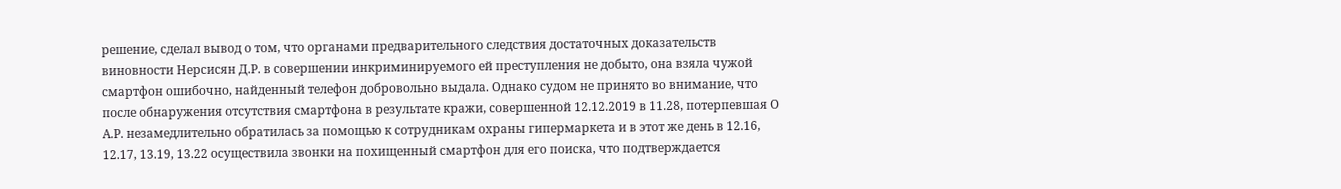решение, сделал вывод о том, что органами предварительного следствия достаточных доказательств виновности Нерсисян Д.Р. в совершении инкриминируемого ей преступления не добыто, она взяла чужой смартфон ошибочно, найденный телефон добровольно выдала. Однако судом не принято во внимание, что после обнаружения отсутствия смартфона в результате кражи, совершенной 12.12.2019 в 11.28, потерпевшая О А.Р. незамедлительно обратилась за помощью к сотрудникам охраны гипермаркета и в этот же день в 12.16, 12.17, 13.19, 13.22 осуществила звонки на похищенный смартфон для его поиска, что подтверждается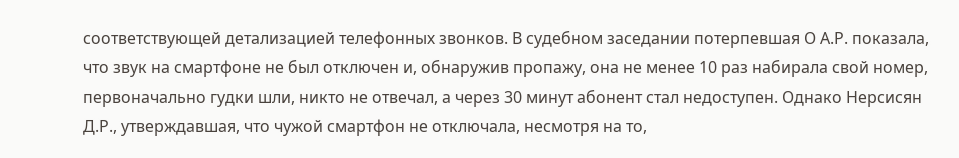соответствующей детализацией телефонных звонков. В судебном заседании потерпевшая О А.Р. показала, что звук на смартфоне не был отключен и, обнаружив пропажу, она не менее 10 раз набирала свой номер, первоначально гудки шли, никто не отвечал, а через 30 минут абонент стал недоступен. Однако Нерсисян Д.Р., утверждавшая, что чужой смартфон не отключала, несмотря на то,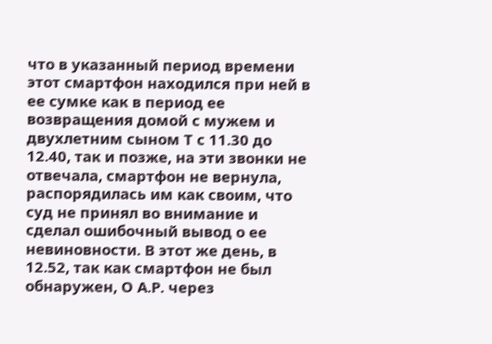что в указанный период времени этот смартфон находился при ней в ее сумке как в период ее возвращения домой с мужем и двухлетним сыном Т с 11.30 до 12.40, так и позже, на эти звонки не отвечала, смартфон не вернула, распорядилась им как своим, что суд не принял во внимание и сделал ошибочный вывод о ее невиновности. В этот же день, в 12.52, так как смартфон не был обнаружен, О А.Р. через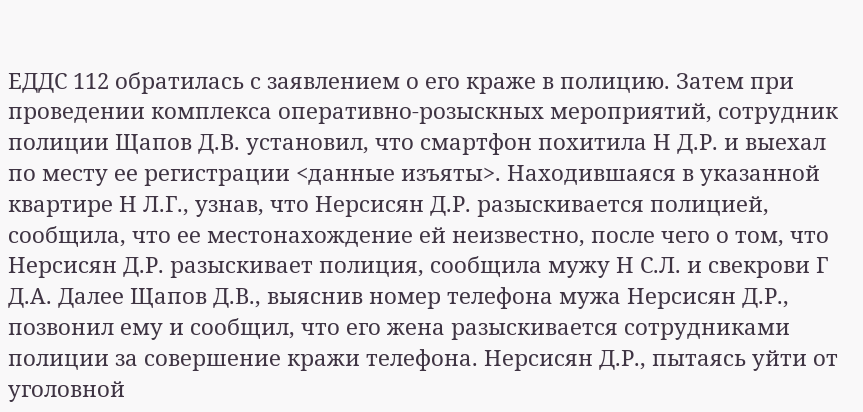ЕДДС 112 обратилась с заявлением о его краже в полицию. Затем при проведении комплекса оперативно-розыскных мероприятий, сотрудник полиции Щапов Д.В. установил, что смартфон похитила Н Д.Р. и выехал по месту ее регистрации <данные изъяты>. Находившаяся в указанной квартире Н Л.Г., узнав, что Нерсисян Д.Р. разыскивается полицией, сообщила, что ее местонахождение ей неизвестно, после чего о том, что Нерсисян Д.Р. разыскивает полиция, сообщила мужу Н С.Л. и свекрови Г Д.А. Далее Щапов Д.В., выяснив номер телефона мужа Нерсисян Д.Р., позвонил ему и сообщил, что его жена разыскивается сотрудниками полиции за совершение кражи телефона. Нерсисян Д.Р., пытаясь уйти от уголовной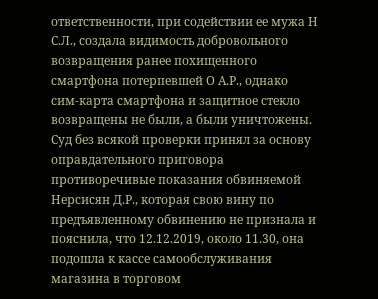ответственности, при содействии ее мужа Н С.Л., создала видимость добровольного возвращения ранее похищенного смартфона потерпевшей О А.Р., однако сим-карта смартфона и защитное стекло возвращены не были, а были уничтожены. Суд без всякой проверки принял за основу оправдательного приговора противоречивые показания обвиняемой Нерсисян Д.Р., которая свою вину по предъявленному обвинению не признала и пояснила, что 12.12.2019, около 11.30, она подошла к кассе самообслуживания магазина в торговом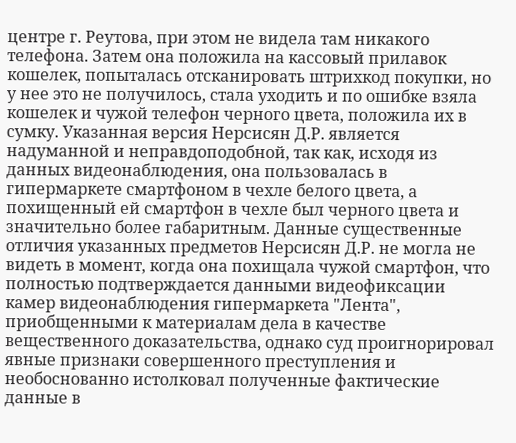центре г. Реутова, при этом не видела там никакого телефона. Затем она положила на кассовый прилавок кошелек, попыталась отсканировать штрихкод покупки, но у нее это не получилось, стала уходить и по ошибке взяла кошелек и чужой телефон черного цвета, положила их в сумку. Указанная версия Нерсисян Д.Р. является надуманной и неправдоподобной, так как, исходя из данных видеонаблюдения, она пользовалась в гипермаркете смартфоном в чехле белого цвета, а похищенный ей смартфон в чехле был черного цвета и значительно более габаритным. Данные существенные отличия указанных предметов Нерсисян Д.Р. не могла не видеть в момент, когда она похищала чужой смартфон, что полностью подтверждается данными видеофиксации камер видеонаблюдения гипермаркета "Лента", приобщенными к материалам дела в качестве вещественного доказательства, однако суд проигнорировал явные признаки совершенного преступления и необоснованно истолковал полученные фактические данные в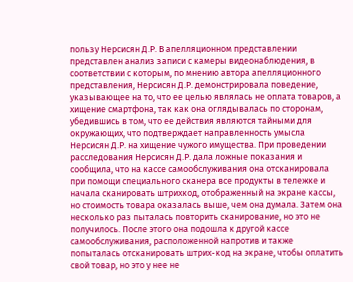пользу Нерсисян Д.Р. В апелляционном представлении представлен анализ записи с камеры видеонаблюдения, в соответствии с которым, по мнению автора апелляционного представления, Нерсисян Д.Р. демонстрировала поведение, указывающее на то, что ее целью являлась не оплата товаров, а хищение смартфона, так как она оглядывалась по сторонам, убедившись в том, что ее действия являются тайными для окружающих, что подтверждает направленность умысла Нерсисян Д.Р. на хищение чужого имущества. При проведении расследования Нерсисян Д.Р. дала ложные показания и сообщила, что на кассе самообслуживания она отсканировала при помощи специального сканера все продукты в тележке и начала сканировать штрихкод, отображенный на экране кассы, но стоимость товара оказалась выше, чем она думала. Затем она несколько раз пыталась повторить сканирование, но это не получилось. После этого она подошла к другой кассе самообслуживания, расположенной напротив и также попыталась отсканировать штрих-код на экране, чтобы оплатить свой товар, но это у нее не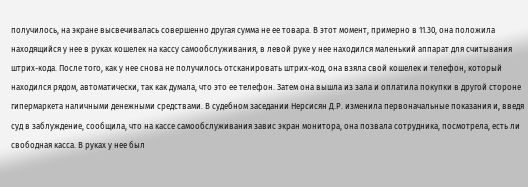получилось, на экране высвечивалась совершенно другая сумма не ее товара. В этот момент, примерно в 11.30, она положила находящийся у нее в руках кошелек на кассу самообслуживания, в левой руке у нее находился маленький аппарат для считывания штрих-кода. После того, как у нее снова не получилось отсканировать штрих-код, она взяла свой кошелек и телефон, который находился рядом, автоматически, так как думала, что это ее телефон. Затем она вышла из зала и оплатила покупки в другой стороне гипермаркета наличными денежными средствами. В судебном заседании Нерсисян Д.Р. изменила первоначальные показания и, введя суд в заблуждение, сообщила, что на кассе самообслуживания завис экран монитора, она позвала сотрудника, посмотрела, есть ли свободная касса. В руках у нее был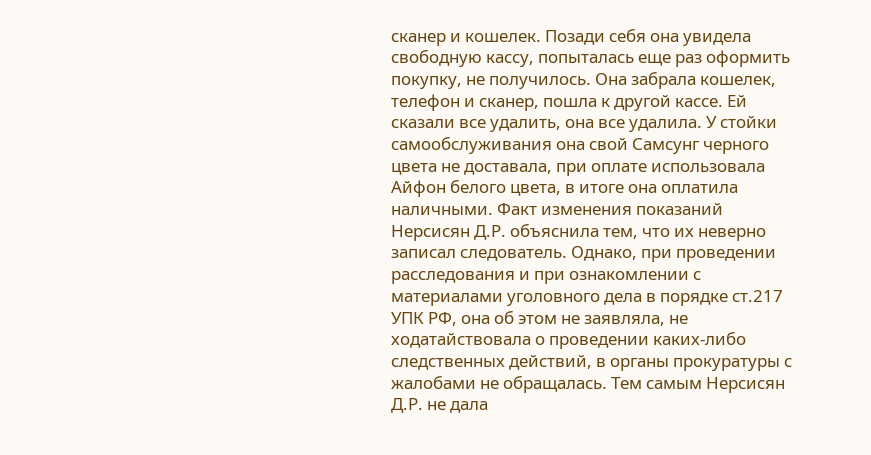сканер и кошелек. Позади себя она увидела свободную кассу, попыталась еще раз оформить покупку, не получилось. Она забрала кошелек, телефон и сканер, пошла к другой кассе. Ей сказали все удалить, она все удалила. У стойки самообслуживания она свой Самсунг черного цвета не доставала, при оплате использовала Айфон белого цвета, в итоге она оплатила наличными. Факт изменения показаний Нерсисян Д.Р. объяснила тем, что их неверно записал следователь. Однако, при проведении расследования и при ознакомлении с материалами уголовного дела в порядке ст.217 УПК РФ, она об этом не заявляла, не ходатайствовала о проведении каких-либо следственных действий, в органы прокуратуры с жалобами не обращалась. Тем самым Нерсисян Д.Р. не дала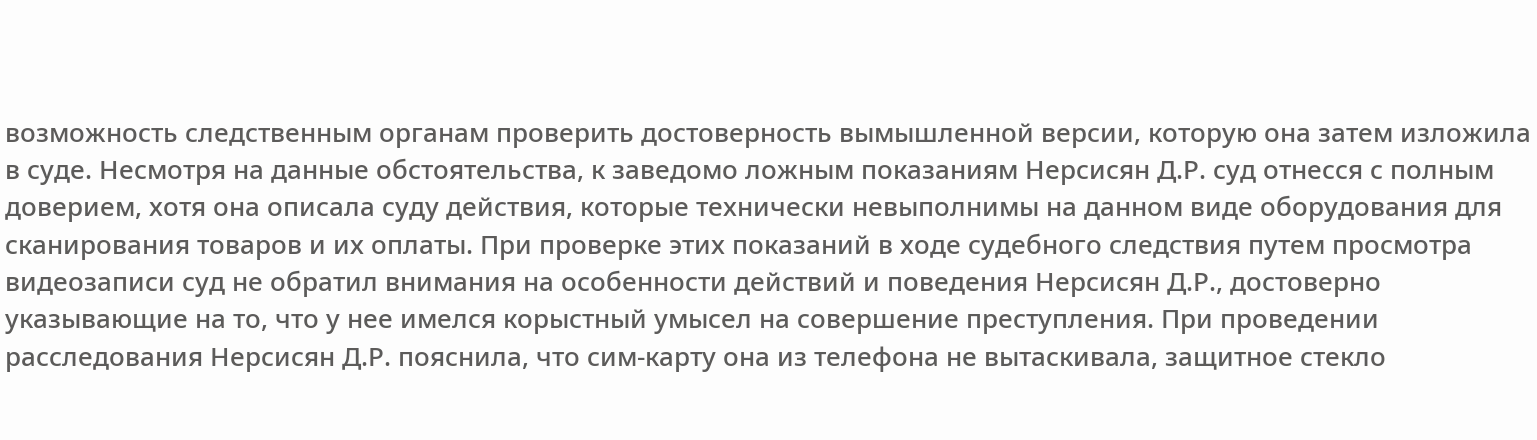возможность следственным органам проверить достоверность вымышленной версии, которую она затем изложила в суде. Несмотря на данные обстоятельства, к заведомо ложным показаниям Нерсисян Д.Р. суд отнесся с полным доверием, хотя она описала суду действия, которые технически невыполнимы на данном виде оборудования для сканирования товаров и их оплаты. При проверке этих показаний в ходе судебного следствия путем просмотра видеозаписи суд не обратил внимания на особенности действий и поведения Нерсисян Д.Р., достоверно указывающие на то, что у нее имелся корыстный умысел на совершение преступления. При проведении расследования Нерсисян Д.Р. пояснила, что сим-карту она из телефона не вытаскивала, защитное стекло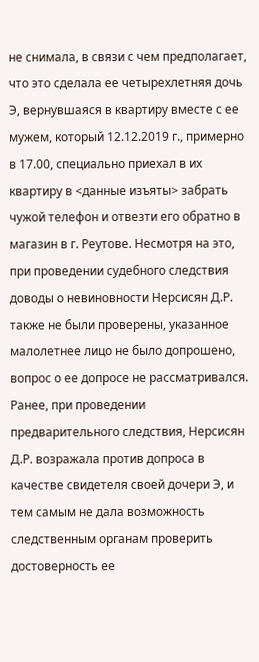не снимала, в связи с чем предполагает, что это сделала ее четырехлетняя дочь Э, вернувшаяся в квартиру вместе с ее мужем, который 12.12.2019 г., примерно в 17.00, специально приехал в их квартиру в <данные изъяты> забрать чужой телефон и отвезти его обратно в магазин в г. Реутове. Несмотря на это, при проведении судебного следствия доводы о невиновности Нерсисян Д.Р. также не были проверены, указанное малолетнее лицо не было допрошено, вопрос о ее допросе не рассматривался. Ранее, при проведении предварительного следствия, Нерсисян Д.Р. возражала против допроса в качестве свидетеля своей дочери Э, и тем самым не дала возможность следственным органам проверить достоверность ее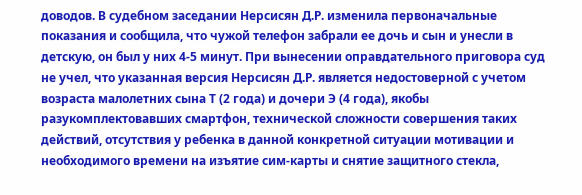доводов. В судебном заседании Нерсисян Д.Р. изменила первоначальные показания и сообщила, что чужой телефон забрали ее дочь и сын и унесли в детскую, он был у них 4-5 минут. При вынесении оправдательного приговора суд не учел, что указанная версия Нерсисян Д.Р. является недостоверной с учетом возраста малолетних сына Т (2 года) и дочери Э (4 года), якобы разукомплектовавших смартфон, технической сложности совершения таких действий, отсутствия у ребенка в данной конкретной ситуации мотивации и необходимого времени на изъятие сим-карты и снятие защитного стекла,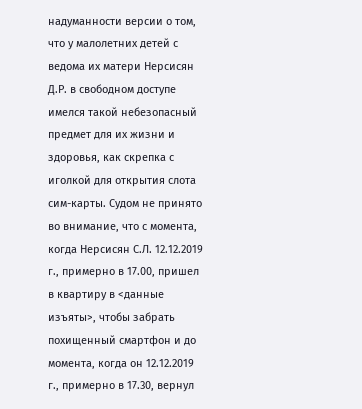надуманности версии о том, что у малолетних детей с ведома их матери Нерсисян Д.Р. в свободном доступе имелся такой небезопасный предмет для их жизни и здоровья, как скрепка с иголкой для открытия слота сим-карты. Судом не принято во внимание, что с момента, когда Нерсисян С.Л. 12.12.2019 г., примерно в 17.00, пришел в квартиру в <данные изъяты>, чтобы забрать похищенный смартфон и до момента, когда он 12.12.2019 г., примерно в 17.30, вернул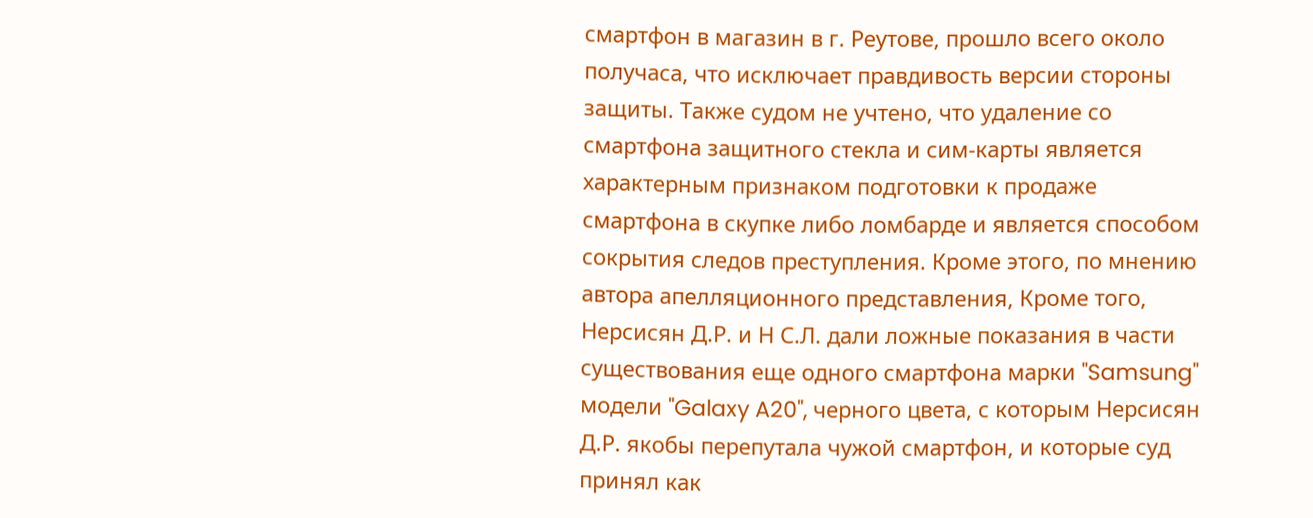смартфон в магазин в г. Реутове, прошло всего около получаса, что исключает правдивость версии стороны защиты. Также судом не учтено, что удаление со смартфона защитного стекла и сим-карты является характерным признаком подготовки к продаже смартфона в скупке либо ломбарде и является способом сокрытия следов преступления. Кроме этого, по мнению автора апелляционного представления, Кроме того, Нерсисян Д.Р. и Н С.Л. дали ложные показания в части существования еще одного смартфона марки "Samsung" модели "Galaxy A20", черного цвета, с которым Нерсисян Д.Р. якобы перепутала чужой смартфон, и которые суд принял как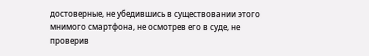достоверные, не убедившись в существовании этого мнимого смартфона, не осмотрев его в суде, не проверив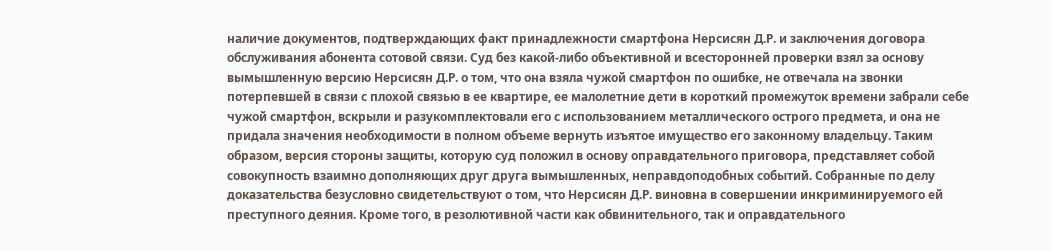наличие документов, подтверждающих факт принадлежности смартфона Нерсисян Д.Р. и заключения договора обслуживания абонента сотовой связи. Суд без какой-либо объективной и всесторонней проверки взял за основу вымышленную версию Нерсисян Д.Р. о том, что она взяла чужой смартфон по ошибке, не отвечала на звонки потерпевшей в связи с плохой связью в ее квартире, ее малолетние дети в короткий промежуток времени забрали себе чужой смартфон, вскрыли и разукомплектовали его с использованием металлического острого предмета, и она не придала значения необходимости в полном объеме вернуть изъятое имущество его законному владельцу. Таким образом, версия стороны защиты, которую суд положил в основу оправдательного приговора, представляет собой совокупность взаимно дополняющих друг друга вымышленных, неправдоподобных событий. Собранные по делу доказательства безусловно свидетельствуют о том, что Нерсисян Д.Р. виновна в совершении инкриминируемого ей преступного деяния. Кроме того, в резолютивной части как обвинительного, так и оправдательного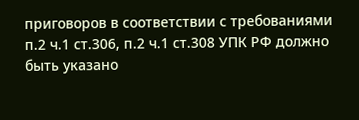приговоров в соответствии с требованиями п.2 ч.1 ст.306, п.2 ч.1 ст.308 УПК РФ должно быть указано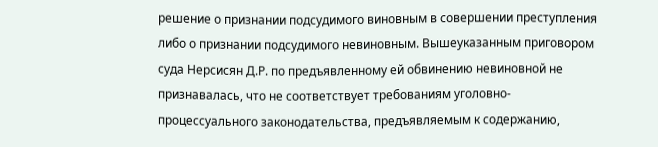решение о признании подсудимого виновным в совершении преступления либо о признании подсудимого невиновным. Вышеуказанным приговором суда Нерсисян Д.Р. по предъявленному ей обвинению невиновной не признавалась, что не соответствует требованиям уголовно-процессуального законодательства, предъявляемым к содержанию,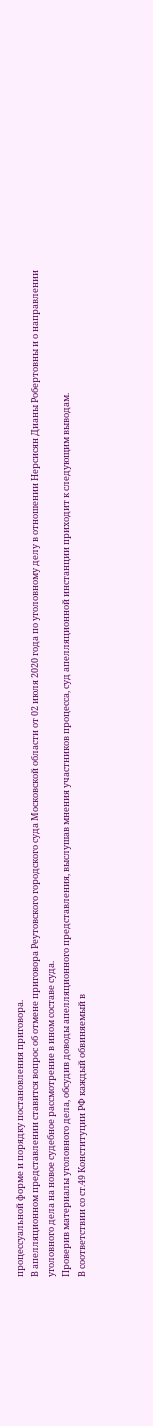процессуальной форме и порядку постановления приговора.
В апелляционном представлении ставится вопрос об отмене приговора Реутовского городского суда Московской области от 02 июля 2020 года по уголовному делу в отношении Нерсисян Дианы Робертовны и о направлении уголовного дела на новое судебное рассмотрение в ином составе суда.
Проверив материалы уголовного дела, обсудив доводы апелляционного представления, выслушав мнения участников процесса, суд апелляционной инстанции приходит к следующим выводам.
В соответствии со ст.49 Конституции РФ каждый обвиняемый в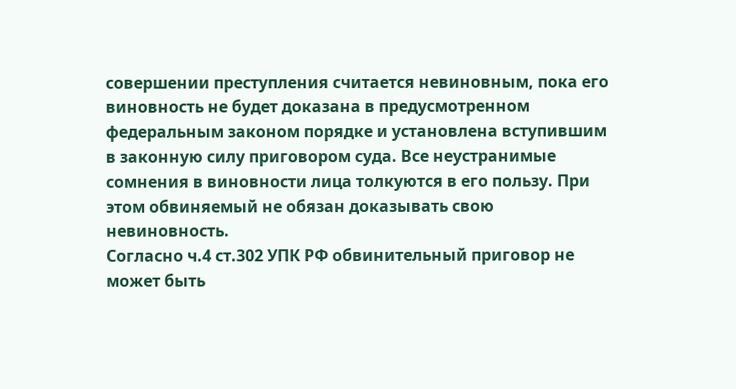совершении преступления считается невиновным, пока его виновность не будет доказана в предусмотренном федеральным законом порядке и установлена вступившим в законную силу приговором суда. Все неустранимые сомнения в виновности лица толкуются в его пользу. При этом обвиняемый не обязан доказывать свою невиновность.
Согласно ч.4 ст.302 УПК РФ обвинительный приговор не может быть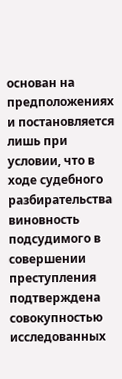основан на предположениях и постановляется лишь при условии, что в ходе судебного разбирательства виновность подсудимого в совершении преступления подтверждена совокупностью исследованных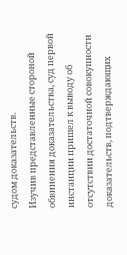судом доказательств.
Изучив представленные стороной обвинения доказательства, суд первой инстанции пришел к выводу об отсутствии достаточной совокупности доказательств, подтверждающих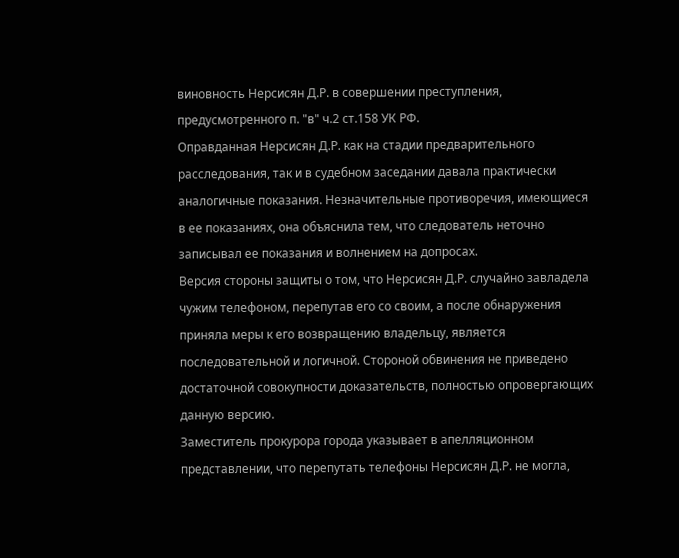виновность Нерсисян Д.Р. в совершении преступления, предусмотренного п. "в" ч.2 ст.158 УК РФ.
Оправданная Нерсисян Д.Р. как на стадии предварительного расследования, так и в судебном заседании давала практически аналогичные показания. Незначительные противоречия, имеющиеся в ее показаниях, она объяснила тем, что следователь неточно записывал ее показания и волнением на допросах.
Версия стороны защиты о том, что Нерсисян Д.Р. случайно завладела чужим телефоном, перепутав его со своим, а после обнаружения приняла меры к его возвращению владельцу, является последовательной и логичной. Стороной обвинения не приведено достаточной совокупности доказательств, полностью опровергающих данную версию.
Заместитель прокурора города указывает в апелляционном представлении, что перепутать телефоны Нерсисян Д.Р. не могла,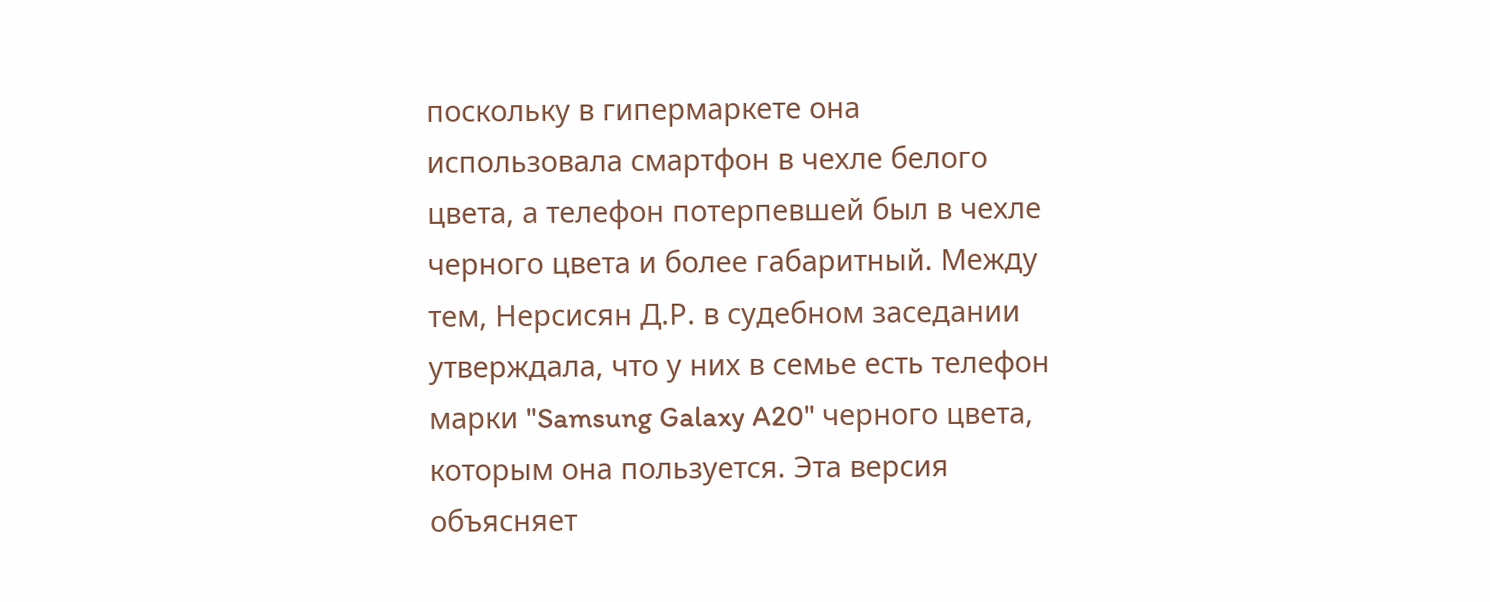поскольку в гипермаркете она использовала смартфон в чехле белого цвета, а телефон потерпевшей был в чехле черного цвета и более габаритный. Между тем, Нерсисян Д.Р. в судебном заседании утверждала, что у них в семье есть телефон марки "Samsung Galaxy A20" черного цвета, которым она пользуется. Эта версия объясняет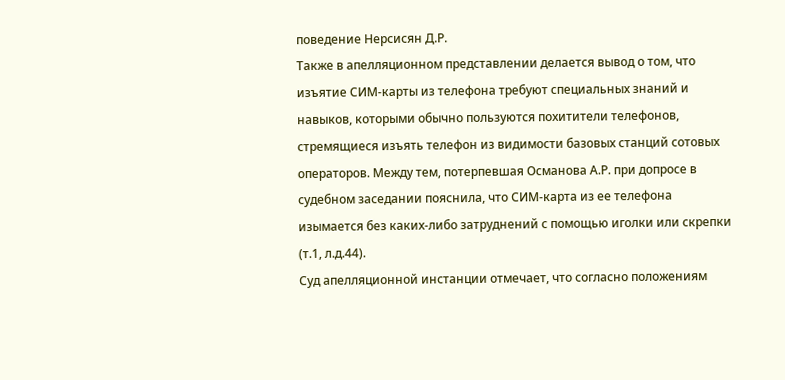поведение Нерсисян Д.Р.
Также в апелляционном представлении делается вывод о том, что изъятие СИМ-карты из телефона требуют специальных знаний и навыков, которыми обычно пользуются похитители телефонов, стремящиеся изъять телефон из видимости базовых станций сотовых операторов. Между тем, потерпевшая Османова А.Р. при допросе в судебном заседании пояснила, что СИМ-карта из ее телефона изымается без каких-либо затруднений с помощью иголки или скрепки (т.1, л.д.44).
Суд апелляционной инстанции отмечает, что согласно положениям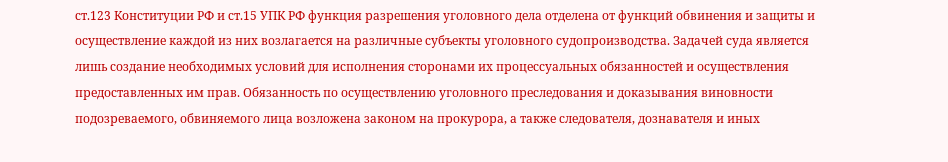ст.123 Конституции РФ и ст.15 УПК РФ функция разрешения уголовного дела отделена от функций обвинения и защиты и осуществление каждой из них возлагается на различные субъекты уголовного судопроизводства. Задачей суда является лишь создание необходимых условий для исполнения сторонами их процессуальных обязанностей и осуществления предоставленных им прав. Обязанность по осуществлению уголовного преследования и доказывания виновности подозреваемого, обвиняемого лица возложена законом на прокурора, а также следователя, дознавателя и иных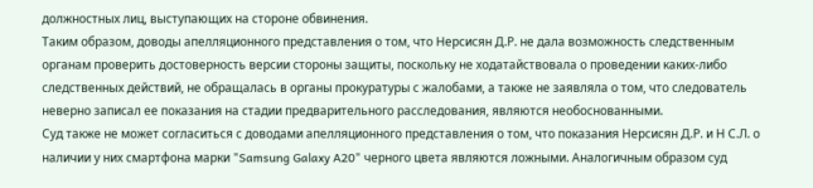должностных лиц, выступающих на стороне обвинения.
Таким образом, доводы апелляционного представления о том, что Нерсисян Д.Р. не дала возможность следственным органам проверить достоверность версии стороны защиты, поскольку не ходатайствовала о проведении каких-либо следственных действий, не обращалась в органы прокуратуры с жалобами, а также не заявляла о том, что следователь неверно записал ее показания на стадии предварительного расследования, являются необоснованными.
Суд также не может согласиться с доводами апелляционного представления о том, что показания Нерсисян Д.Р. и Н С.Л. о наличии у них смартфона марки "Samsung Galaxy A20" черного цвета являются ложными. Аналогичным образом суд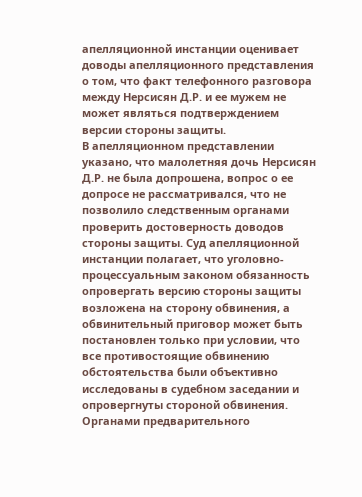апелляционной инстанции оценивает доводы апелляционного представления о том, что факт телефонного разговора между Нерсисян Д.Р. и ее мужем не может являться подтверждением версии стороны защиты.
В апелляционном представлении указано, что малолетняя дочь Нерсисян Д.Р. не была допрошена, вопрос о ее допросе не рассматривался, что не позволило следственным органами проверить достоверность доводов стороны защиты. Суд апелляционной инстанции полагает, что уголовно-процессуальным законом обязанность опровергать версию стороны защиты возложена на сторону обвинения, а обвинительный приговор может быть постановлен только при условии, что все противостоящие обвинению обстоятельства были объективно исследованы в судебном заседании и опровергнуты стороной обвинения. Органами предварительного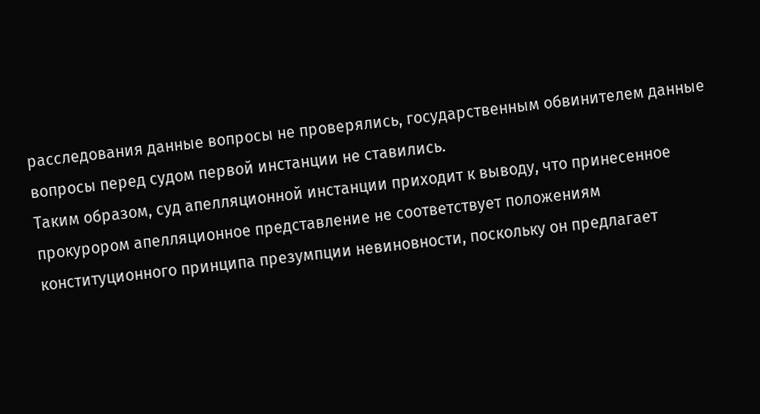расследования данные вопросы не проверялись, государственным обвинителем данные вопросы перед судом первой инстанции не ставились.
Таким образом, суд апелляционной инстанции приходит к выводу, что принесенное прокурором апелляционное представление не соответствует положениям конституционного принципа презумпции невиновности, поскольку он предлагает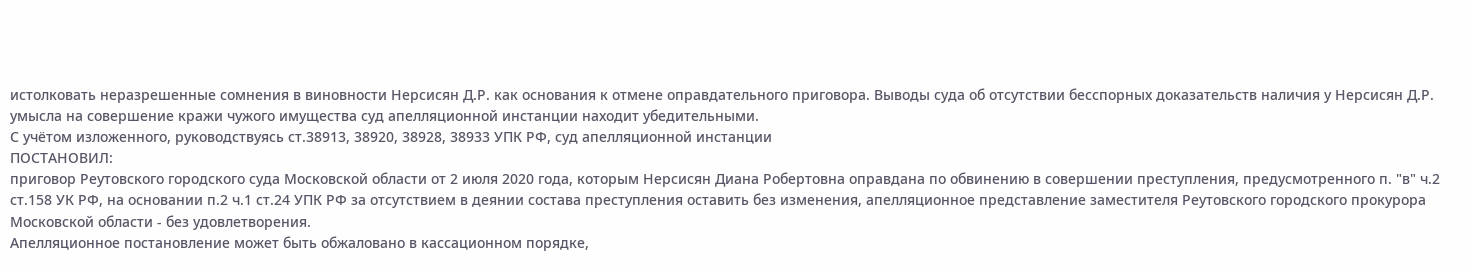истолковать неразрешенные сомнения в виновности Нерсисян Д.Р. как основания к отмене оправдательного приговора. Выводы суда об отсутствии бесспорных доказательств наличия у Нерсисян Д.Р. умысла на совершение кражи чужого имущества суд апелляционной инстанции находит убедительными.
С учётом изложенного, руководствуясь ст.38913, 38920, 38928, 38933 УПК РФ, суд апелляционной инстанции
ПОСТАНОВИЛ:
приговор Реутовского городского суда Московской области от 2 июля 2020 года, которым Нерсисян Диана Робертовна оправдана по обвинению в совершении преступления, предусмотренного п. "в" ч.2 ст.158 УК РФ, на основании п.2 ч.1 ст.24 УПК РФ за отсутствием в деянии состава преступления оставить без изменения, апелляционное представление заместителя Реутовского городского прокурора Московской области - без удовлетворения.
Апелляционное постановление может быть обжаловано в кассационном порядке,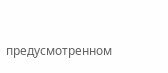предусмотренном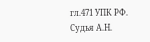гл.471 УПК РФ.
Судья А.Н.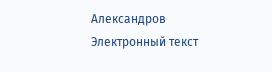Александров
Электронный текст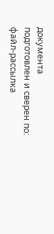документа
подготовлен и сверен по:
файл-рассылка